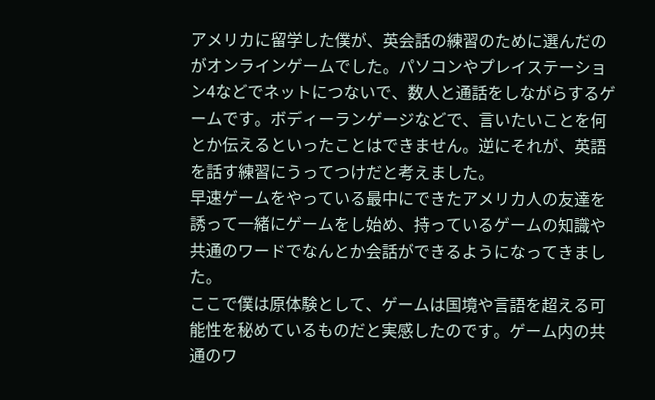アメリカに留学した僕が、英会話の練習のために選んだのがオンラインゲームでした。パソコンやプレイステーション4などでネットにつないで、数人と通話をしながらするゲームです。ボディーランゲージなどで、言いたいことを何とか伝えるといったことはできません。逆にそれが、英語を話す練習にうってつけだと考えました。
早速ゲームをやっている最中にできたアメリカ人の友達を誘って一緒にゲームをし始め、持っているゲームの知識や共通のワードでなんとか会話ができるようになってきました。
ここで僕は原体験として、ゲームは国境や言語を超える可能性を秘めているものだと実感したのです。ゲーム内の共通のワ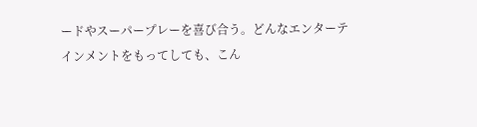ードやスーパープレーを喜び合う。どんなエンターテインメントをもってしても、こん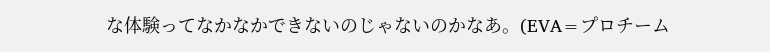な体験ってなかなかできないのじゃないのかなあ。(EVA=プロチーム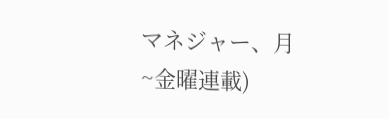マネジャー、月~金曜連載)